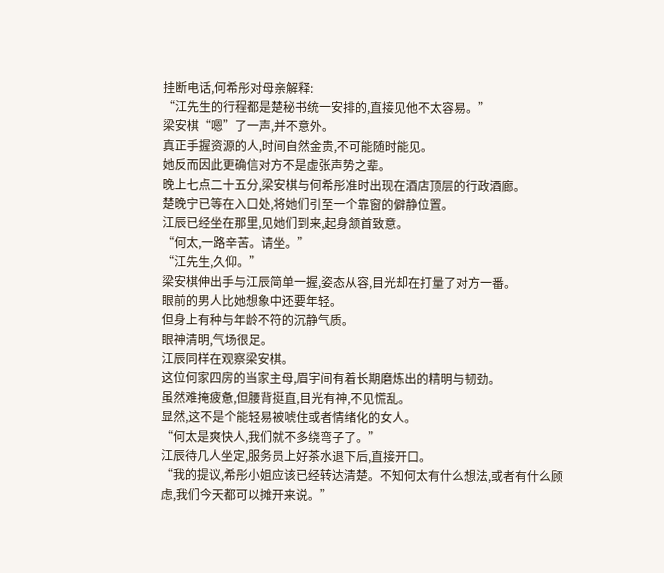挂断电话,何希彤对母亲解释:
“江先生的行程都是楚秘书统一安排的,直接见他不太容易。”
梁安棋“嗯”了一声,并不意外。
真正手握资源的人,时间自然金贵,不可能随时能见。
她反而因此更确信对方不是虚张声势之辈。
晚上七点二十五分,梁安棋与何希彤准时出现在酒店顶层的行政酒廊。
楚晚宁已等在入口处,将她们引至一个靠窗的僻静位置。
江辰已经坐在那里,见她们到来,起身颔首致意。
“何太,一路辛苦。请坐。”
“江先生,久仰。”
梁安棋伸出手与江辰简单一握,姿态从容,目光却在打量了对方一番。
眼前的男人比她想象中还要年轻。
但身上有种与年龄不符的沉静气质。
眼神清明,气场很足。
江辰同样在观察梁安棋。
这位何家四房的当家主母,眉宇间有着长期磨炼出的精明与韧劲。
虽然难掩疲惫,但腰背挺直,目光有神,不见慌乱。
显然,这不是个能轻易被唬住或者情绪化的女人。
“何太是爽快人,我们就不多绕弯子了。”
江辰待几人坐定,服务员上好茶水退下后,直接开口。
“我的提议,希彤小姐应该已经转达清楚。不知何太有什么想法,或者有什么顾虑,我们今天都可以摊开来说。”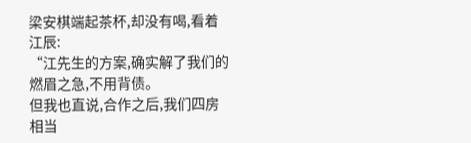梁安棋端起茶杯,却没有喝,看着江辰:
“江先生的方案,确实解了我们的燃眉之急,不用背债。
但我也直说,合作之后,我们四房相当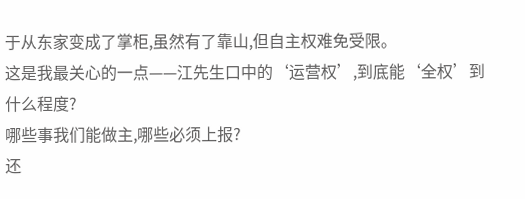于从东家变成了掌柜,虽然有了靠山,但自主权难免受限。
这是我最关心的一点——江先生口中的‘运营权’,到底能‘全权’到什么程度?
哪些事我们能做主,哪些必须上报?
还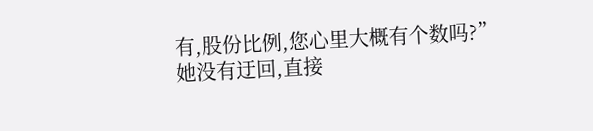有,股份比例,您心里大概有个数吗?”
她没有迂回,直接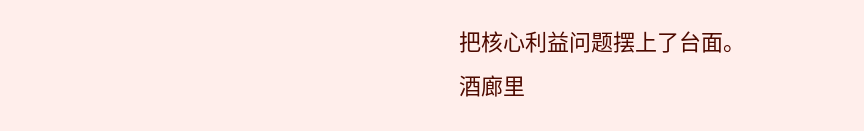把核心利益问题摆上了台面。
酒廊里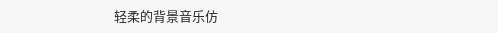轻柔的背景音乐仿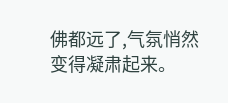佛都远了,气氛悄然变得凝肃起来。